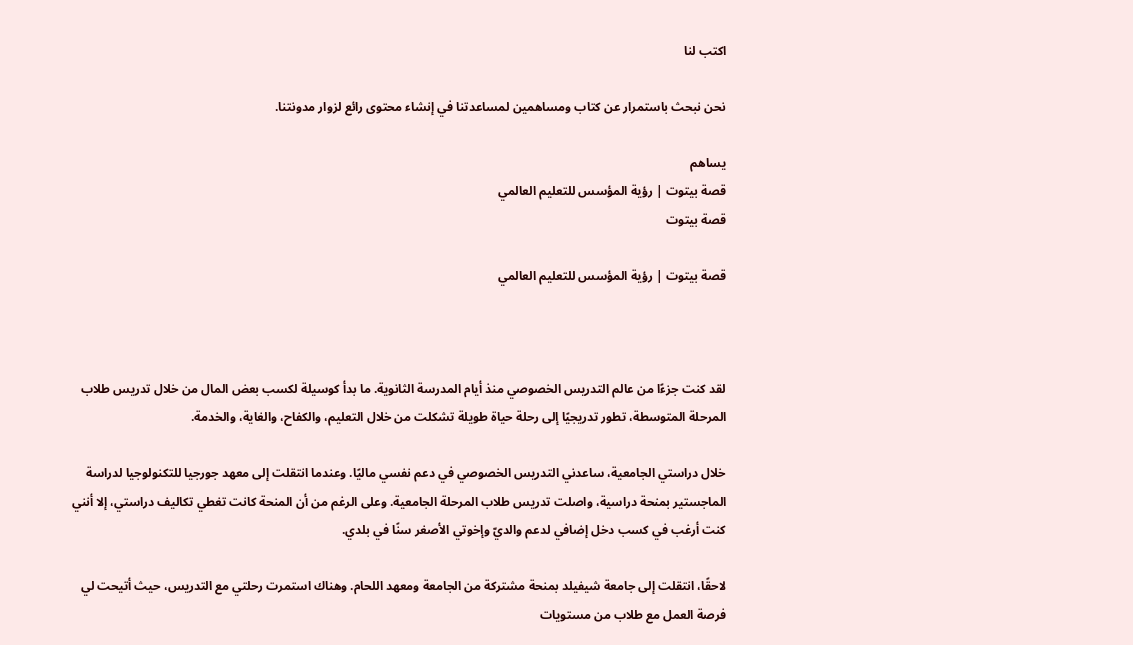اكتب لنا

نحن نبحث باستمرار عن كتاب ومساهمين لمساعدتنا في إنشاء محتوى رائع لزوار مدونتنا.

يساهم
قصة بيتوت | رؤية المؤسس للتعليم العالمي
قصة بيتوت

قصة بيتوت | رؤية المؤسس للتعليم العالمي



لقد كنت جزءًا من عالم التدريس الخصوصي منذ أيام المدرسة الثانوية. ما بدأ كوسيلة لكسب بعض المال من خلال تدريس طلاب المرحلة المتوسطة، تطور تدريجيًا إلى رحلة حياة طويلة تشكلت من خلال التعليم، والكفاح، والغاية، والخدمة.

خلال دراستي الجامعية، ساعدني التدريس الخصوصي في دعم نفسي ماليًا. وعندما انتقلت إلى معهد جورجيا للتكنولوجيا لدراسة الماجستير بمنحة دراسية، واصلت تدريس طلاب المرحلة الجامعية. وعلى الرغم من أن المنحة كانت تغطي تكاليف دراستي، إلا أنني كنت أرغب في كسب دخل إضافي لدعم والديّ وإخوتي الأصغر سنًا في بلدي.

لاحقًا، انتقلت إلى جامعة شيفيلد بمنحة مشتركة من الجامعة ومعهد اللحام. وهناك استمرت رحلتي مع التدريس، حيث أتيحت لي فرصة العمل مع طلاب من مستويات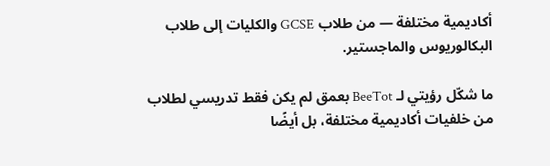أكاديمية مختلفة — من طلاب GCSE والكليات إلى طلاب البكالوريوس والماجستير.

ما شكّل رؤيتي لـ BeeTot بعمق لم يكن فقط تدريسي لطلاب من خلفيات أكاديمية مختلفة، بل أيضًا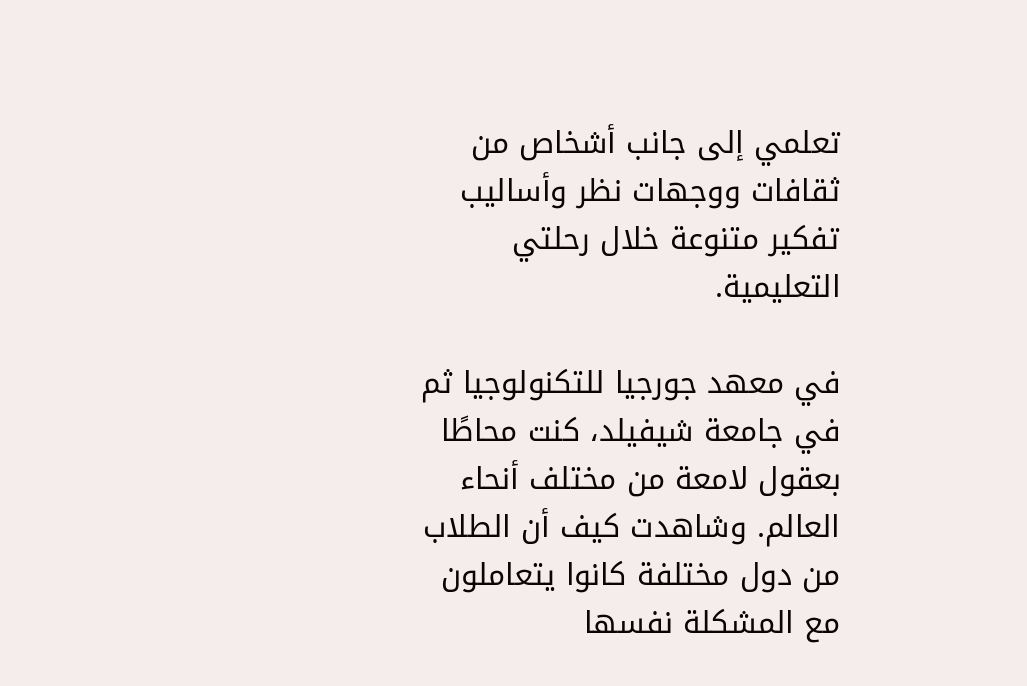تعلمي إلى جانب أشخاص من ثقافات ووجهات نظر وأساليب تفكير متنوعة خلال رحلتي التعليمية.

في معهد جورجيا للتكنولوجيا ثم في جامعة شيفيلد، كنت محاطًا بعقول لامعة من مختلف أنحاء العالم. وشاهدت كيف أن الطلاب من دول مختلفة كانوا يتعاملون مع المشكلة نفسها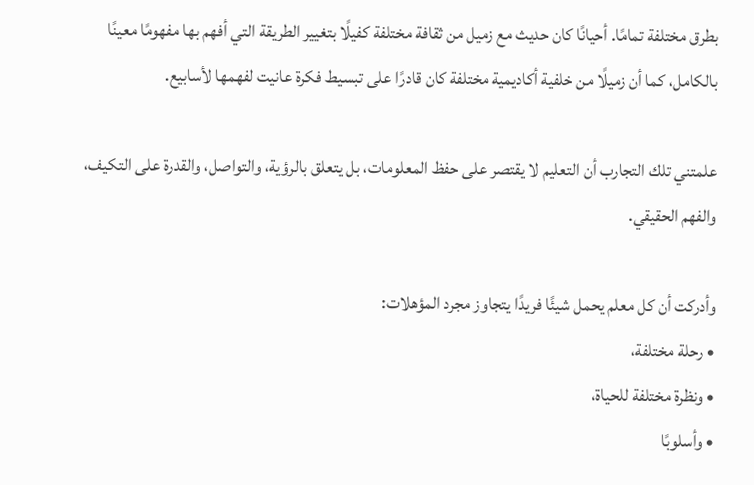بطرق مختلفة تمامًا. أحيانًا كان حديث مع زميل من ثقافة مختلفة كفيلًا بتغيير الطريقة التي أفهم بها مفهومًا معينًا بالكامل، كما أن زميلًا من خلفية أكاديمية مختلفة كان قادرًا على تبسيط فكرة عانيت لفهمها لأسابيع.

علمتني تلك التجارب أن التعليم لا يقتصر على حفظ المعلومات، بل يتعلق بالرؤية، والتواصل، والقدرة على التكيف، والفهم الحقيقي.

وأدركت أن كل معلم يحمل شيئًا فريدًا يتجاوز مجرد المؤهلات:
• رحلة مختلفة،
• ونظرة مختلفة للحياة،
• وأسلوبًا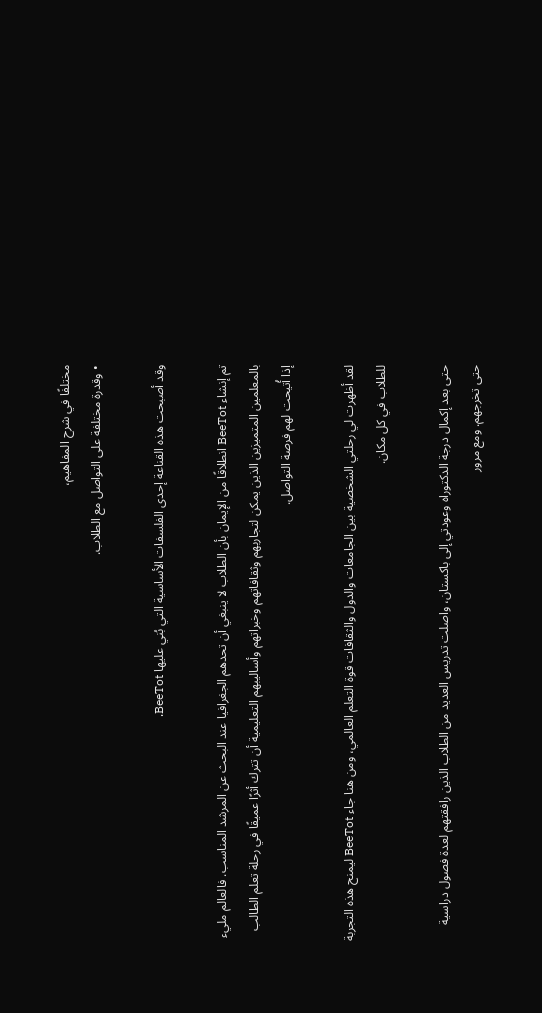مختلفًا في شرح المفاهيم،
• وقدرة مختلفة على التواصل مع الطلاب.

وقد أصبحت هذه القناعة إحدى الفلسفات الأساسية التي بُني عليها BeeTot.

تم إنشاء BeeTot انطلاقًا من الإيمان بأن الطلاب لا ينبغي أن تحدهم الجغرافيا عند البحث عن المرشد المناسب. فالعالم مليء بالمعلمين المتميزين الذين يمكن لتجاربهم وثقافاتهم وخبراتهم وأساليبهم التعليمية أن تترك أثرًا عميقًا في رحلة تعلم الطالب إذا أُتيحت لهم فرصة التواصل.

لقد أظهرت لي رحلتي الشخصية بين الجامعات والدول والثقافات قوة التعلم العالمي، ومن هنا جاء BeeTot ليمنح هذه التجربة للطلاب في كل مكان.

حتى بعد إكمال درجة الدكتوراه وعودتي إلى باكستان، واصلت تدريس العديد من الطلاب الذين رافقتهم لعدة فصول دراسية حتى تخرجهم. ومع مرور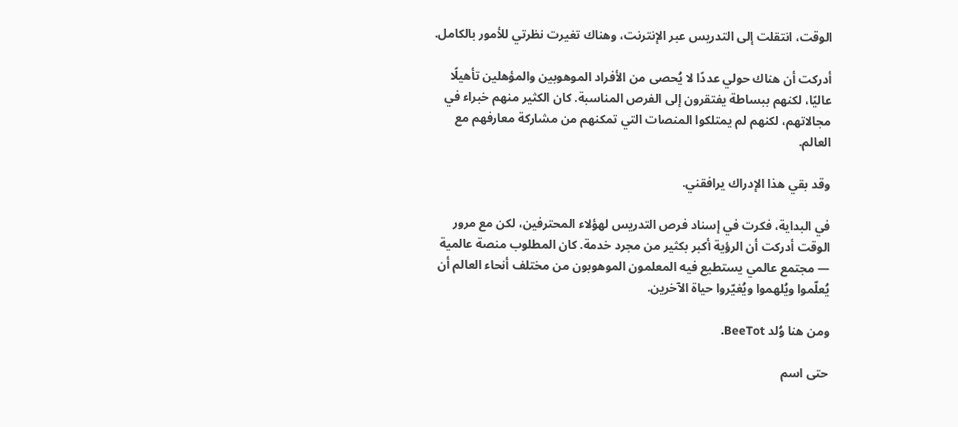الوقت، انتقلت إلى التدريس عبر الإنترنت، وهناك تغيرت نظرتي للأمور بالكامل.

أدركت أن هناك حولي عددًا لا يُحصى من الأفراد الموهوبين والمؤهلين تأهيلًا عاليًا، لكنهم ببساطة يفتقرون إلى الفرص المناسبة. كان الكثير منهم خبراء في مجالاتهم، لكنهم لم يمتلكوا المنصات التي تمكنهم من مشاركة معارفهم مع العالم.

وقد بقي هذا الإدراك يرافقني.

في البداية، فكرت في إسناد فرص التدريس لهؤلاء المحترفين، لكن مع مرور الوقت أدركت أن الرؤية أكبر بكثير من مجرد خدمة. كان المطلوب منصة عالمية — مجتمع عالمي يستطيع فيه المعلمون الموهوبون من مختلف أنحاء العالم أن يُعلّموا ويُلهموا ويُغيّروا حياة الآخرين.

ومن هنا وُلد BeeTot.

حتى اسم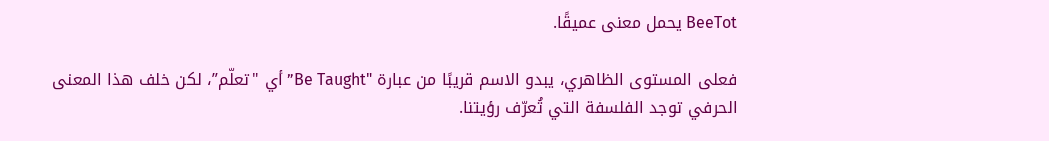BeeTot يحمل معنى عميقًا.

فعلى المستوى الظاهري، يبدو الاسم قريبًا من عبارة "Be Taught” أي "تعلّم”، لكن خلف هذا المعنى الحرفي توجد الفلسفة التي تُعرّف رؤيتنا.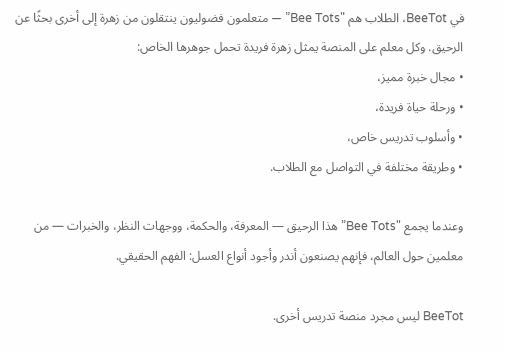في BeeTot، الطلاب هم "Bee Tots” — متعلمون فضوليون ينتقلون من زهرة إلى أخرى بحثًا عن الرحيق. وكل معلم على المنصة يمثل زهرة فريدة تحمل جوهرها الخاص:
• مجال خبرة مميز،
• ورحلة حياة فريدة،
• وأسلوب تدريس خاص،
• وطريقة مختلفة في التواصل مع الطلاب.

وعندما يجمع "Bee Tots” هذا الرحيق — المعرفة، والحكمة، ووجهات النظر، والخبرات — من معلمين حول العالم، فإنهم يصنعون أندر وأجود أنواع العسل: الفهم الحقيقي.

BeeTot ليس مجرد منصة تدريس أخرى.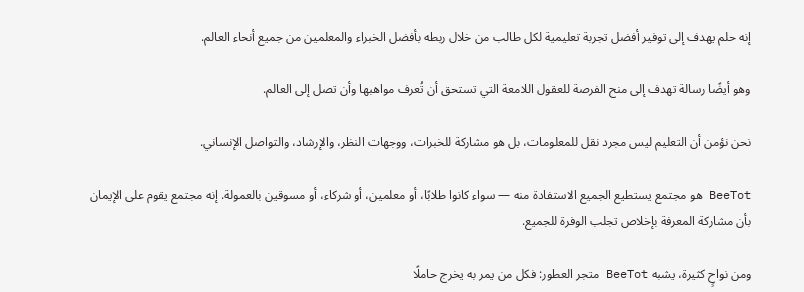إنه حلم يهدف إلى توفير أفضل تجربة تعليمية لكل طالب من خلال ربطه بأفضل الخبراء والمعلمين من جميع أنحاء العالم.

وهو أيضًا رسالة تهدف إلى منح الفرصة للعقول اللامعة التي تستحق أن تُعرف مواهبها وأن تصل إلى العالم.

نحن نؤمن أن التعليم ليس مجرد نقل للمعلومات، بل هو مشاركة للخبرات، ووجهات النظر، والإرشاد، والتواصل الإنساني.

BeeTot هو مجتمع يستطيع الجميع الاستفادة منه — سواء كانوا طلابًا، أو معلمين، أو شركاء، أو مسوقين بالعمولة. إنه مجتمع يقوم على الإيمان بأن مشاركة المعرفة بإخلاص تجلب الوفرة للجميع.

ومن نواحٍ كثيرة، يشبه BeeTot متجر العطور: فكل من يمر به يخرج حاملًا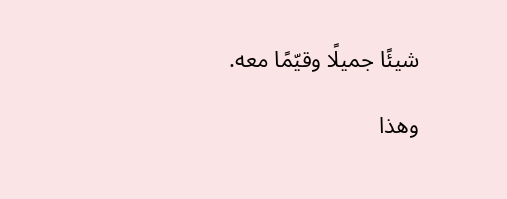شيئًا جميلًا وقيّمًا معه.

وهذا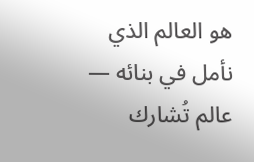هو العالم الذي نأمل في بنائه — عالم تُشارك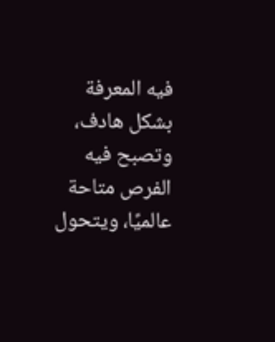فيه المعرفة بشكل هادف، وتصبح فيه الفرص متاحة عالميًا، ويتحول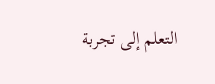التعلم إلى تجربة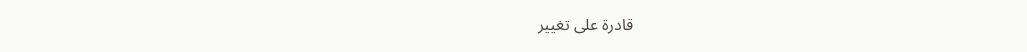قادرة على تغيير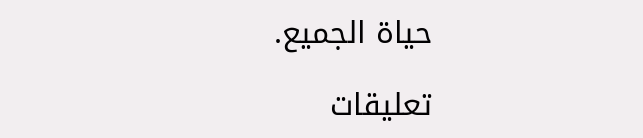حياة الجميع.

تعليقات